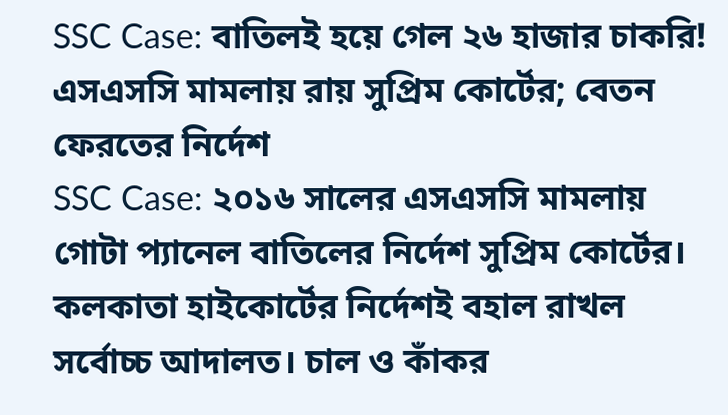SSC Case: বাতিলই হয়ে গেল ২৬ হাজার চাকরি! এসএসসি মামলায় রায় সুপ্রিম কোর্টের; বেতন ফেরতের নির্দেশ
SSC Case: ২০১৬ সালের এসএসসি মামলায় গোটা প্যানেল বাতিলের নির্দেশ সুপ্রিম কোর্টের। কলকাতা হাইকোর্টের নির্দেশই বহাল রাখল সর্বোচ্চ আদালত। চাল ও কাঁকর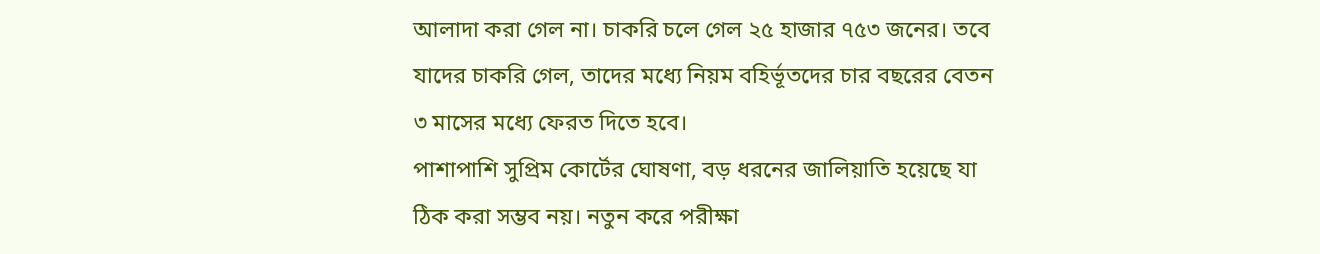আলাদা করা গেল না। চাকরি চলে গেল ২৫ হাজার ৭৫৩ জনের। তবে যাদের চাকরি গেল, তাদের মধ্যে নিয়ম বহির্ভূতদের চার বছরের বেতন ৩ মাসের মধ্যে ফেরত দিতে হবে।
পাশাপাশি সুপ্রিম কোর্টের ঘোষণা, বড় ধরনের জালিয়াতি হয়েছে যা ঠিক করা সম্ভব নয়। নতুন করে পরীক্ষা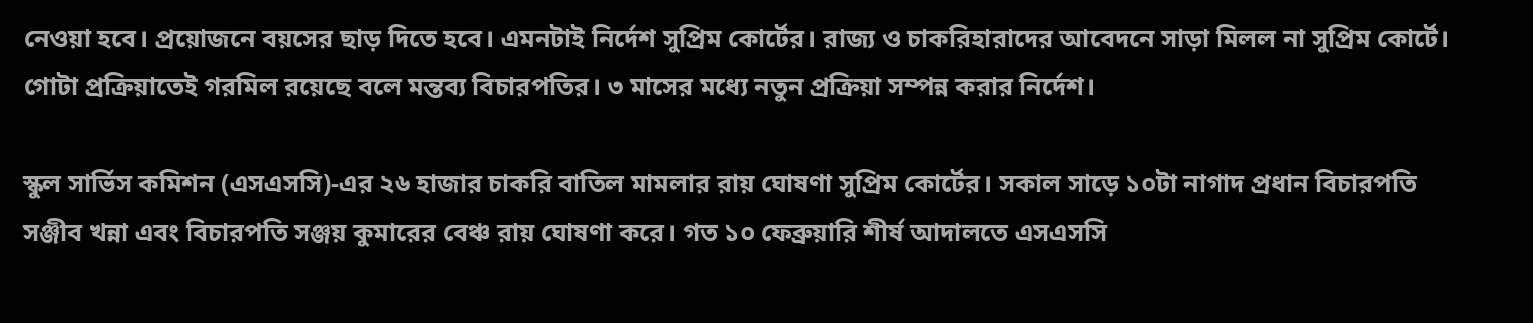নেওয়া হবে। প্রয়োজনে বয়সের ছাড় দিতে হবে। এমনটাই নির্দেশ সুপ্রিম কোর্টের। রাজ্য ও চাকরিহারাদের আবেদনে সাড়া মিলল না সুপ্রিম কোর্টে। গোটা প্রক্রিয়াতেই গরমিল রয়েছে বলে মন্তব্য বিচারপতির। ৩ মাসের মধ্যে নতুন প্রক্রিয়া সম্পন্ন করার নির্দেশ।

স্কুল সার্ভিস কমিশন (এসএসসি)-এর ২৬ হাজার চাকরি বাতিল মামলার রায় ঘোষণা সুপ্রিম কোর্টের। সকাল সাড়ে ১০টা নাগাদ প্রধান বিচারপতি সঞ্জীব খন্না এবং বিচারপতি সঞ্জয় কুমারের বেঞ্চ রায় ঘোষণা করে। গত ১০ ফেব্রুয়ারি শীর্ষ আদালতে এসএসসি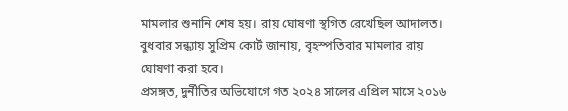মামলার শুনানি শেষ হয়। রায় ঘোষণা স্থগিত রেখেছিল আদালত। বুধবার সন্ধ্যায় সুপ্রিম কোর্ট জানায়, বৃহস্পতিবার মামলার রায় ঘোষণা করা হবে।
প্রসঙ্গত, দুর্নীতির অভিযোগে গত ২০২৪ সালের এপ্রিল মাসে ২০১৬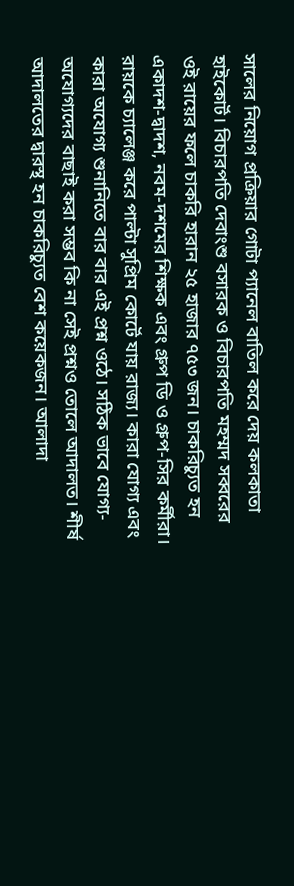সালের নিয়োগ প্রক্রিয়ার গোটা প্যানেল বাতিল করে দেয় কলকাতা হাইকোর্ট। বিচারপতি দেবাংশু বসারক ও বিচারপতি মহম্মদ সব্বরের ওই রায়ের ফলে চাকরি হারান ২৫ হাজার ৭৫৩ জন। চাকরিচ্যুত হন একাদশ-দ্বাদশ, নবম-দশমের শিক্ষক এবং গ্রুপ ডি ও গ্রুপ-সির কর্মীরা।
রায়কে চ্যালেঞ্জ করে পাল্টা সুপ্রিম কোর্টে যায় রাজ্য। কারা যোগ্য এবং কারা অযোগ্য শুনানিতে বার বার এই প্রশ্ন ওঠে। সঠিক ভাবে যোগ্য-অযোগ্যদের বাছাই করা সম্ভব কি না সেই প্রশ্নও তোলে আদালত। শীর্ষ আদালতের দ্বারস্থ হন চাকরিচ্যুত বেশ কয়েকজন। আলাদা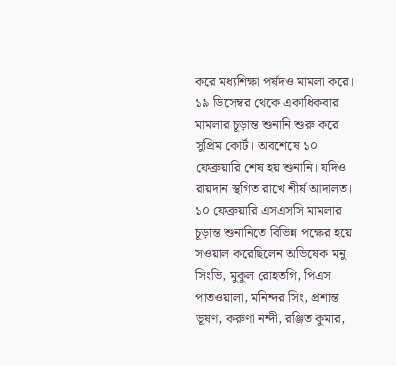করে মধ্যশিক্ষা পর্ষদও মামলা করে। ১৯ ডিসেম্বর থেকে একাধিকবার মামলার চূড়ান্ত শুনানি শুরু করে সুপ্রিম কোর্ট। অবশেষে ১০ ফেব্রুয়ারি শেষ হয় শুনানি। যদিও রায়দান স্থগিত রাখে শীর্ষ আদালত।
১০ ফেব্রুয়ারি এসএসসি মামলার চূড়ান্ত শুনানিতে বিভিন্ন পক্ষের হয়ে সওয়াল করেছিলেন অভিষেক মনু সিংভি, মুকুল রোহতগি, পিএস পাতওয়ালা, মনিন্দর সিং, প্রশান্ত ভূষণ, করুণা নন্দী, রঞ্জিত কুমার,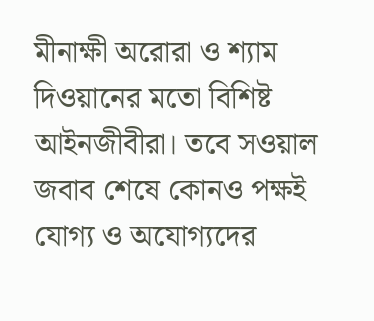মীনাক্ষী অরোরা ও শ্যাম দিওয়ানের মতো বিশিষ্ট আইনজীবীরা। তবে সওয়াল জবাব শেষে কোনও পক্ষই যোগ্য ও অযোগ্যদের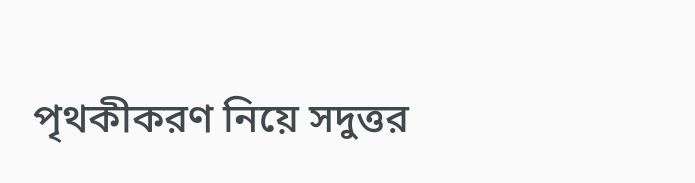পৃথকীকরণ নিয়ে সদুত্তর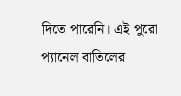দিতে পারেনি। এই পুরো প্যানেল বাতিলের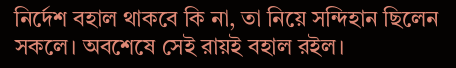নির্দেশ বহাল থাকবে কি না, তা নিয়ে সন্দিহান ছিলেন সকলে। অবশেষে সেই রায়ই বহাল রইল।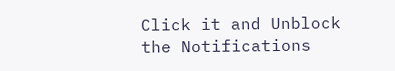Click it and Unblock the Notifications